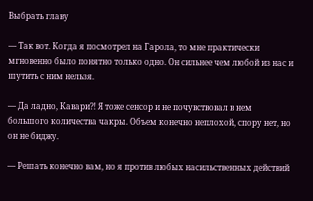Выбрать главу

— Так вот. Когда я посмотрел на Гарола, то мне практически мгновенно было понятно только одно. Он сильнее чем любой из нас и шутить с ним нельзя.

— Да ладно, Кавари⁈ Я тоже сенсор и не почувствовал в нем большого количества чакры. Объем конечно неплохой, спору нет, но он не биджу.

— Решать конечно вам, но я против любых насильственных действий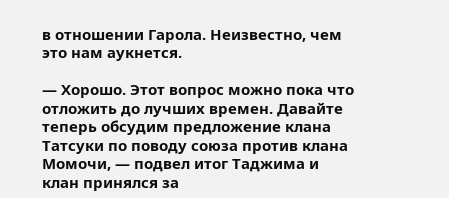в отношении Гарола. Неизвестно, чем это нам аукнется.

— Хорошо. Этот вопрос можно пока что отложить до лучших времен. Давайте теперь обсудим предложение клана Татсуки по поводу союза против клана Момочи, — подвел итог Таджима и клан принялся за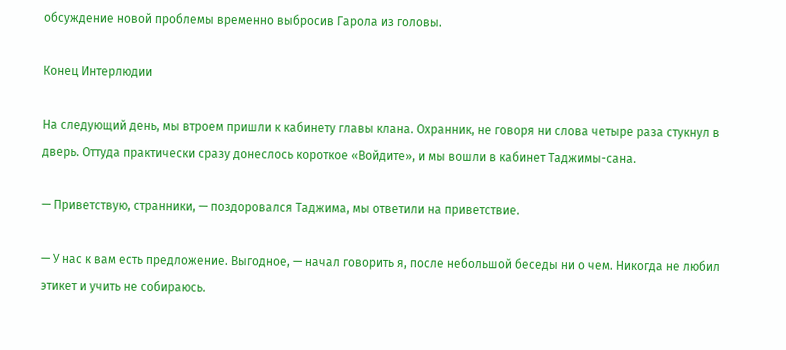обсуждение новой проблемы временно выбросив Гарола из головы.

Конец Интерлюдии

На следующий день, мы втроем пришли к кабинету главы клана. Охранник, не говоря ни слова четыре раза стукнул в дверь. Оттуда практически сразу донеслось короткое «Войдите», и мы вошли в кабинет Таджимы-сана.

— Приветствую, странники, — поздоровался Таджима, мы ответили на приветствие.

— У нас к вам есть предложение. Выгодное, — начал говорить я, после небольшой беседы ни о чем. Никогда не любил этикет и учить не собираюсь.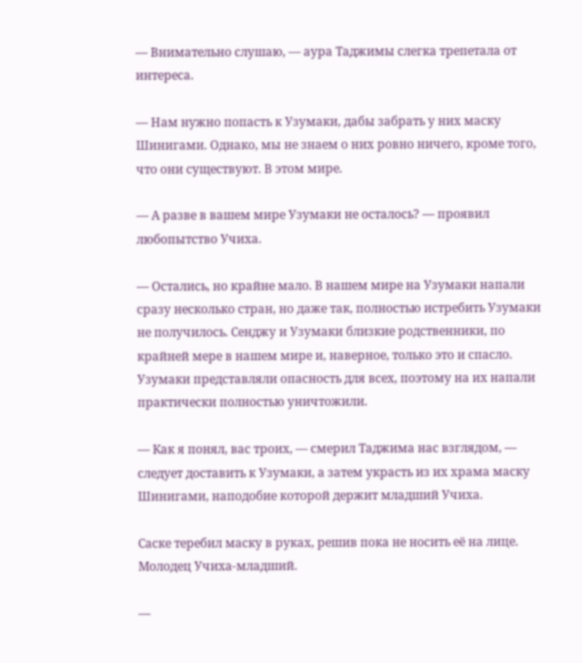— Внимательно слушаю, — аура Таджимы слегка трепетала от интереса.

— Нам нужно попасть к Узумаки, дабы забрать у них маску Шинигами. Однако, мы не знаем о них ровно ничего, кроме того, что они существуют. В этом мире.

— А разве в вашем мире Узумаки не осталось? — проявил любопытство Учиха.

— Остались, но крайне мало. В нашем мире на Узумаки напали сразу несколько стран, но даже так, полностью истребить Узумаки не получилось. Сенджу и Узумаки близкие родственники, по крайней мере в нашем мире и, наверное, только это и спасло. Узумаки представляли опасность для всех, поэтому на их напали практически полностью уничтожили.

— Как я понял, вас троих, — смерил Таджима нас взглядом, — следует доставить к Узумаки, а затем украсть из их храма маску Шинигами, наподобие которой держит младший Учиха.

Саске теребил маску в руках, решив пока не носить её на лице. Молодец Учиха-младший.

—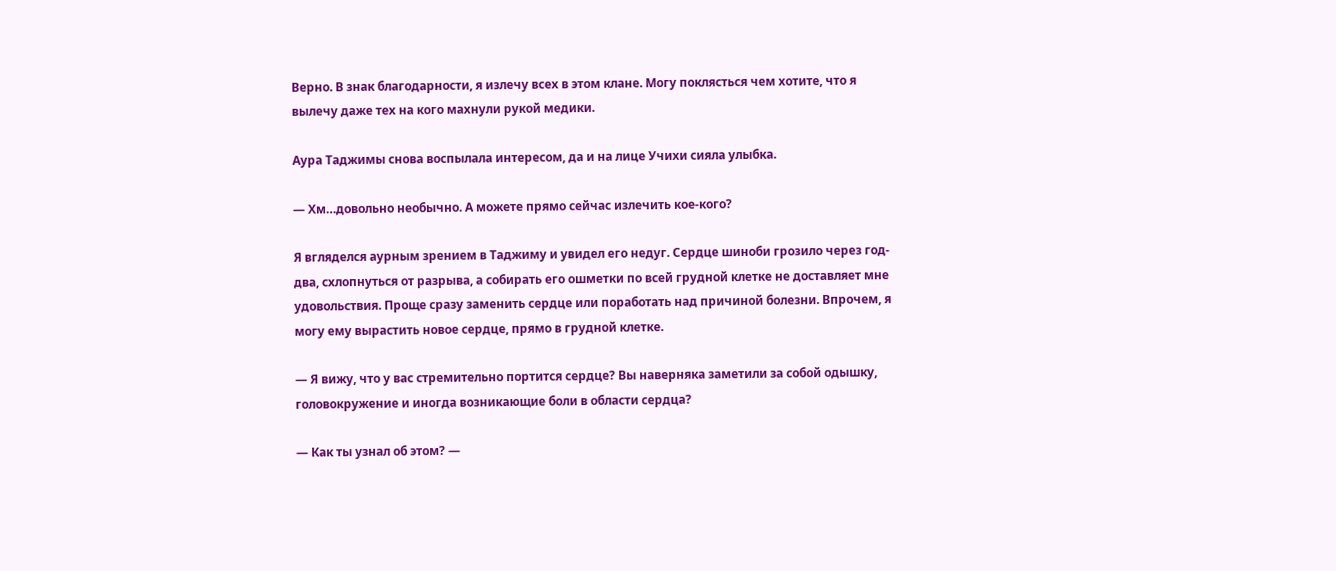Верно. В знак благодарности, я излечу всех в этом клане. Могу поклясться чем хотите, что я вылечу даже тех на кого махнули рукой медики.

Аура Таджимы снова воспылала интересом, да и на лице Учихи сияла улыбка.

— Хм…довольно необычно. А можете прямо сейчас излечить кое-кого?

Я вгляделся аурным зрением в Таджиму и увидел его недуг. Сердце шиноби грозило через год-два, схлопнуться от разрыва, а собирать его ошметки по всей грудной клетке не доставляет мне удовольствия. Проще сразу заменить сердце или поработать над причиной болезни. Впрочем, я могу ему вырастить новое сердце, прямо в грудной клетке.

— Я вижу, что у вас стремительно портится сердце? Вы наверняка заметили за собой одышку, головокружение и иногда возникающие боли в области сердца?

— Как ты узнал об этом? —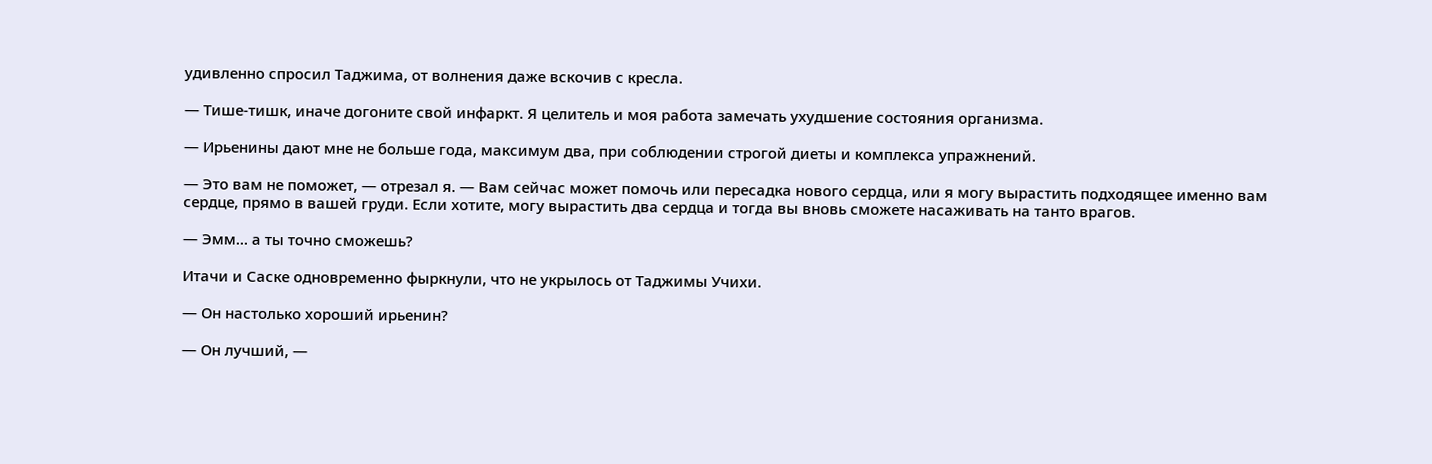удивленно спросил Таджима, от волнения даже вскочив с кресла.

— Тише-тишк, иначе догоните свой инфаркт. Я целитель и моя работа замечать ухудшение состояния организма.

— Ирьенины дают мне не больше года, максимум два, при соблюдении строгой диеты и комплекса упражнений.

— Это вам не поможет, — отрезал я. — Вам сейчас может помочь или пересадка нового сердца, или я могу вырастить подходящее именно вам сердце, прямо в вашей груди. Если хотите, могу вырастить два сердца и тогда вы вновь сможете насаживать на танто врагов.

— Эмм… а ты точно сможешь?

Итачи и Саске одновременно фыркнули, что не укрылось от Таджимы Учихи.

— Он настолько хороший ирьенин?

— Он лучший, —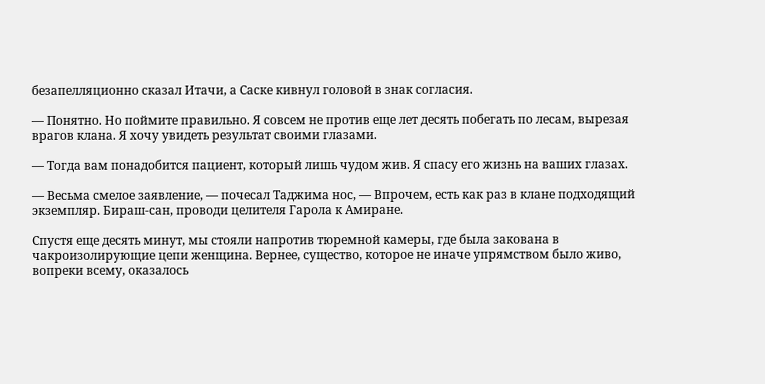безапелляционно сказал Итачи, а Саске кивнул головой в знак согласия.

— Понятно. Но поймите правильно. Я совсем не против еще лет десять побегать по лесам, вырезая врагов клана. Я хочу увидеть результат своими глазами.

— Тогда вам понадобится пациент, который лишь чудом жив. Я спасу его жизнь на ваших глазах.

— Весьма смелое заявление, — почесал Таджима нос, — Впрочем, есть как раз в клане подходящий экземпляр. Бираш-сан, проводи целителя Гарола к Амиране.

Спустя еще десять минут, мы стояли напротив тюремной камеры, где была закована в чакроизолирующие цепи женщина. Вернее, существо, которое не иначе упрямством было живо, вопреки всему, оказалось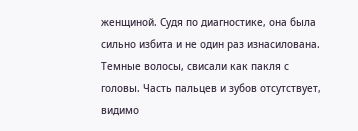женщиной. Судя по диагностике, она была сильно избита и не один раз изнасилована. Темные волосы, свисали как пакля с головы. Часть пальцев и зубов отсутствует, видимо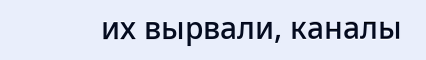их вырвали, каналы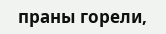праны горели,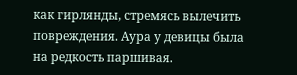как гирлянды, стремясь вылечить повреждения. Аура у девицы была на редкость паршивая.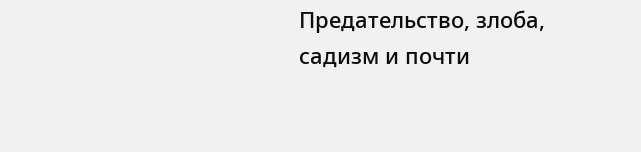Предательство, злоба, садизм и почти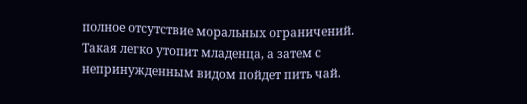полное отсутствие моральных ограничений. Такая легко утопит младенца, а затем с непринужденным видом пойдет пить чай.